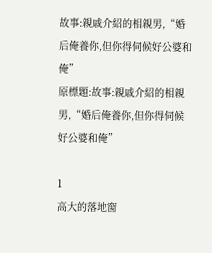故事:親戚介紹的相親男,“婚后俺養你,但你得伺候好公婆和俺”
原標題:故事:親戚介紹的相親男,“婚后俺養你,但你得伺候好公婆和俺”

1
高大的落地窗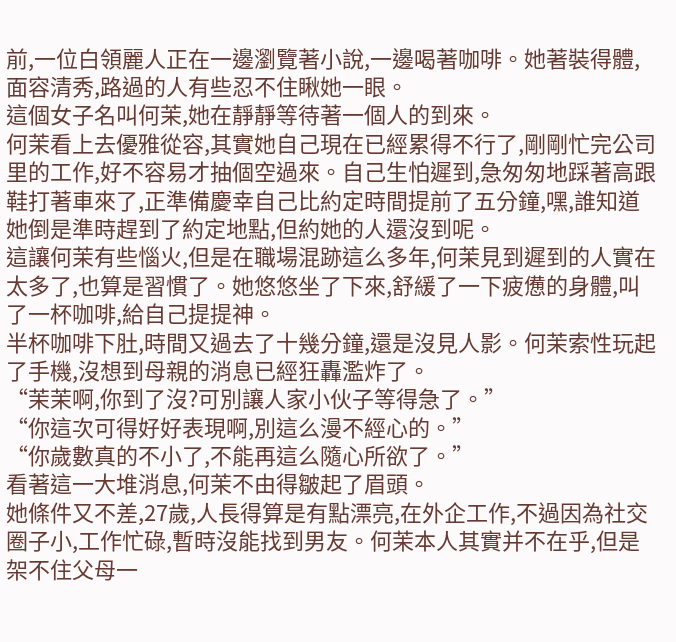前,一位白領麗人正在一邊瀏覽著小說,一邊喝著咖啡。她著裝得體,面容清秀,路過的人有些忍不住瞅她一眼。
這個女子名叫何茉,她在靜靜等待著一個人的到來。
何茉看上去優雅從容,其實她自己現在已經累得不行了,剛剛忙完公司里的工作,好不容易才抽個空過來。自己生怕遲到,急匆匆地踩著高跟鞋打著車來了,正準備慶幸自己比約定時間提前了五分鐘,嘿,誰知道她倒是準時趕到了約定地點,但約她的人還沒到呢。
這讓何茉有些惱火,但是在職場混跡這么多年,何茉見到遲到的人實在太多了,也算是習慣了。她悠悠坐了下來,舒緩了一下疲憊的身體,叫了一杯咖啡,給自己提提神。
半杯咖啡下肚,時間又過去了十幾分鐘,還是沒見人影。何茉索性玩起了手機,沒想到母親的消息已經狂轟濫炸了。
“茉茉啊,你到了沒?可別讓人家小伙子等得急了。”
“你這次可得好好表現啊,別這么漫不經心的。”
“你歲數真的不小了,不能再這么隨心所欲了。”
看著這一大堆消息,何茉不由得皺起了眉頭。
她條件又不差,27歲,人長得算是有點漂亮,在外企工作,不過因為社交圈子小,工作忙碌,暫時沒能找到男友。何茉本人其實并不在乎,但是架不住父母一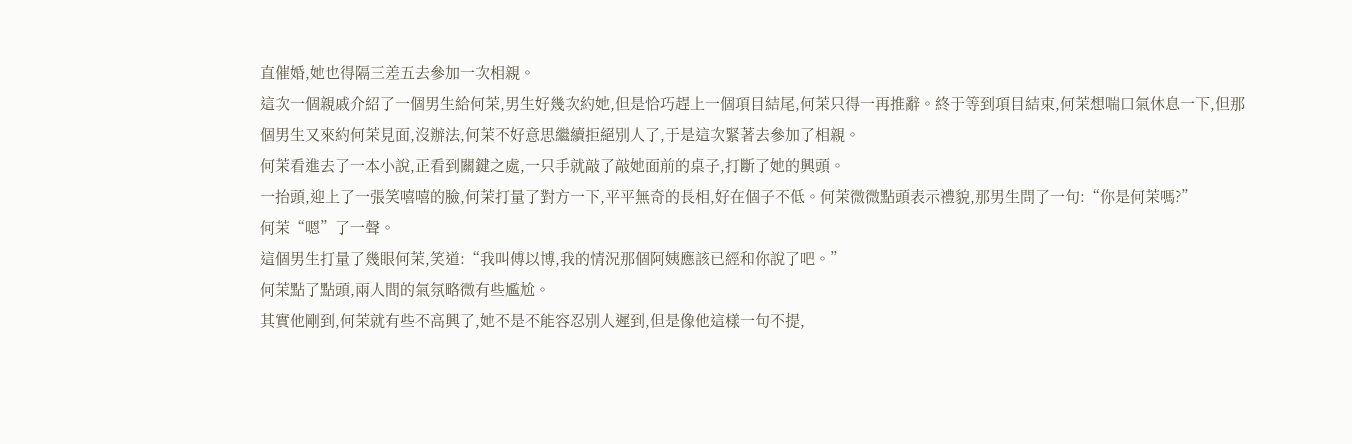直催婚,她也得隔三差五去參加一次相親。
這次一個親戚介紹了一個男生給何茉,男生好幾次約她,但是恰巧趕上一個項目結尾,何茉只得一再推辭。終于等到項目結束,何茉想喘口氣休息一下,但那個男生又來約何茉見面,沒辦法,何茉不好意思繼續拒絕別人了,于是這次緊著去參加了相親。
何茉看進去了一本小說,正看到關鍵之處,一只手就敲了敲她面前的桌子,打斷了她的興頭。
一抬頭,迎上了一張笑嘻嘻的臉,何茉打量了對方一下,平平無奇的長相,好在個子不低。何茉微微點頭表示禮貌,那男生問了一句:“你是何茉嗎?”
何茉“嗯”了一聲。
這個男生打量了幾眼何茉,笑道:“我叫傅以博,我的情況那個阿姨應該已經和你說了吧。”
何茉點了點頭,兩人間的氣氛略微有些尷尬。
其實他剛到,何茉就有些不高興了,她不是不能容忍別人遲到,但是像他這樣一句不提,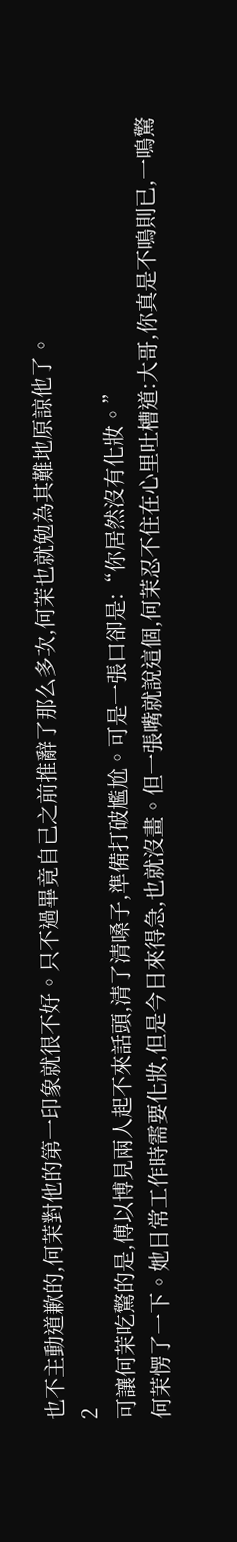也不主動道歉的,何茉對他的第一印象就很不好。只不過畢竟自己之前推辭了那么多次,何茉也就勉為其難地原諒他了。
2
可讓何茉吃驚的是,傅以博見兩人起不來話頭,清了清嗓子,準備打破尷尬。可是一張口卻是:“你居然沒有化妝。”
何茉愣了一下。她日常工作時需要化妝,但是今日來得急,也就沒畫。但一張嘴就說這個,何茉忍不住在心里吐槽道:大哥,你真是不鳴則已,一鳴驚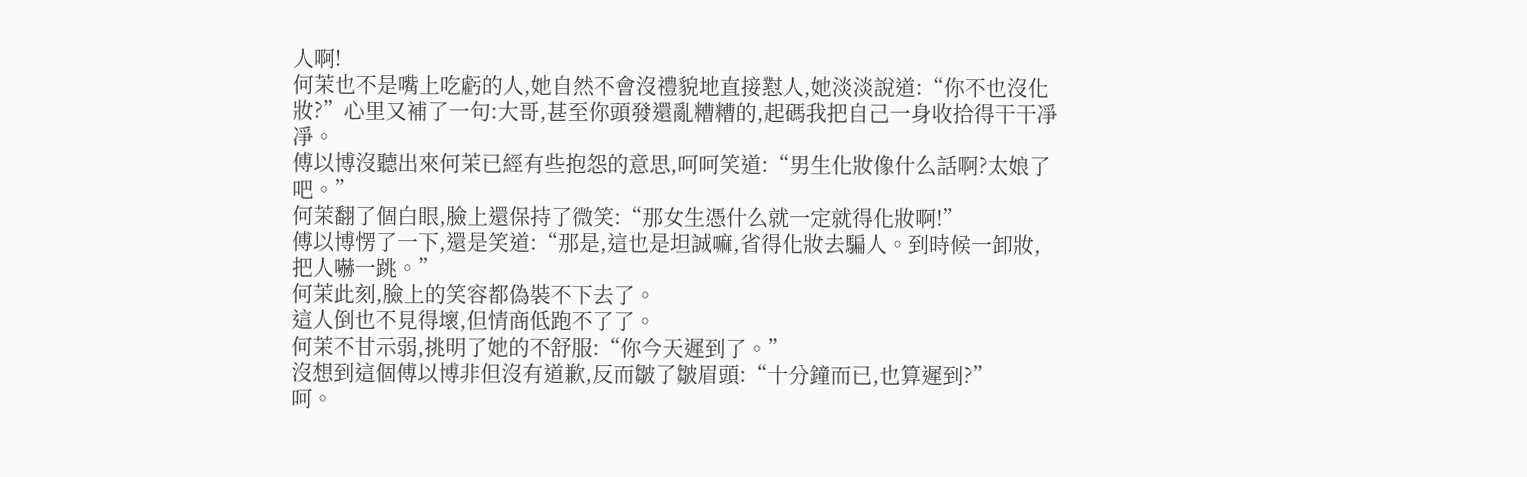人啊!
何茉也不是嘴上吃虧的人,她自然不會沒禮貌地直接懟人,她淡淡說道:“你不也沒化妝?”心里又補了一句:大哥,甚至你頭發還亂糟糟的,起碼我把自己一身收拾得干干凈凈。
傅以博沒聽出來何茉已經有些抱怨的意思,呵呵笑道:“男生化妝像什么話啊?太娘了吧。”
何茉翻了個白眼,臉上還保持了微笑:“那女生憑什么就一定就得化妝啊!”
傅以博愣了一下,還是笑道:“那是,這也是坦誠嘛,省得化妝去騙人。到時候一卸妝,把人嚇一跳。”
何茉此刻,臉上的笑容都偽裝不下去了。
這人倒也不見得壞,但情商低跑不了了。
何茉不甘示弱,挑明了她的不舒服:“你今天遲到了。”
沒想到這個傅以博非但沒有道歉,反而皺了皺眉頭:“十分鐘而已,也算遲到?”
呵。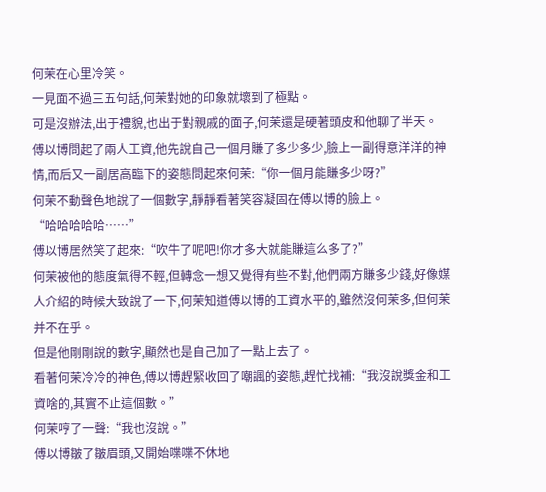何茉在心里冷笑。
一見面不過三五句話,何茉對她的印象就壞到了極點。
可是沒辦法,出于禮貌,也出于對親戚的面子,何茉還是硬著頭皮和他聊了半天。
傅以博問起了兩人工資,他先說自己一個月賺了多少多少,臉上一副得意洋洋的神情,而后又一副居高臨下的姿態問起來何茉:“你一個月能賺多少呀?”
何茉不動聲色地說了一個數字,靜靜看著笑容凝固在傅以博的臉上。
“哈哈哈哈哈……”
傅以博居然笑了起來:“吹牛了呢吧!你才多大就能賺這么多了?”
何茉被他的態度氣得不輕,但轉念一想又覺得有些不對,他們兩方賺多少錢,好像媒人介紹的時候大致說了一下,何茉知道傅以博的工資水平的,雖然沒何茉多,但何茉并不在乎。
但是他剛剛說的數字,顯然也是自己加了一點上去了。
看著何茉冷冷的神色,傅以博趕緊收回了嘲諷的姿態,趕忙找補:“我沒說獎金和工資啥的,其實不止這個數。”
何茉哼了一聲:“我也沒說。”
傅以博皺了皺眉頭,又開始喋喋不休地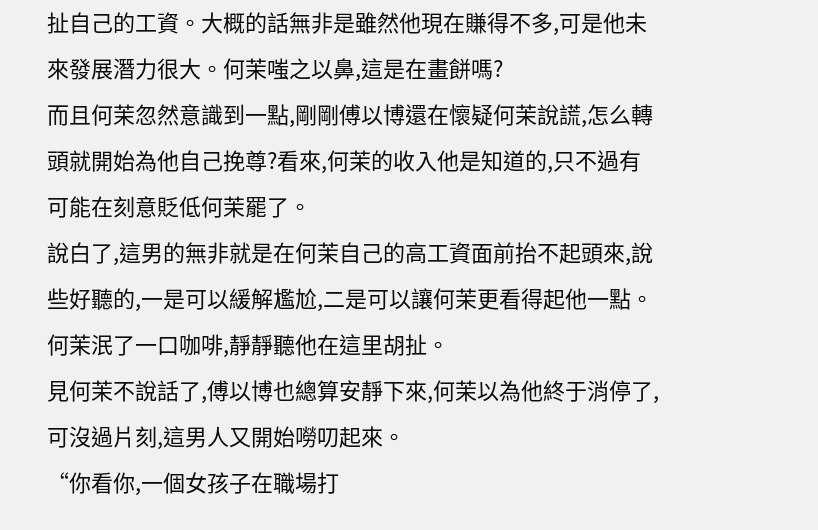扯自己的工資。大概的話無非是雖然他現在賺得不多,可是他未來發展潛力很大。何茉嗤之以鼻,這是在畫餅嗎?
而且何茉忽然意識到一點,剛剛傅以博還在懷疑何茉說謊,怎么轉頭就開始為他自己挽尊?看來,何茉的收入他是知道的,只不過有可能在刻意貶低何茉罷了。
說白了,這男的無非就是在何茉自己的高工資面前抬不起頭來,說些好聽的,一是可以緩解尷尬,二是可以讓何茉更看得起他一點。何茉泯了一口咖啡,靜靜聽他在這里胡扯。
見何茉不說話了,傅以博也總算安靜下來,何茉以為他終于消停了,可沒過片刻,這男人又開始嘮叨起來。
“你看你,一個女孩子在職場打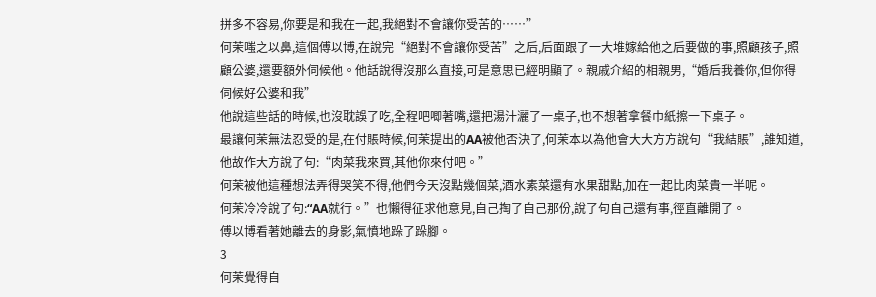拼多不容易,你要是和我在一起,我絕對不會讓你受苦的……”
何茉嗤之以鼻,這個傅以博,在說完“絕對不會讓你受苦”之后,后面跟了一大堆嫁給他之后要做的事,照顧孩子,照顧公婆,還要額外伺候他。他話說得沒那么直接,可是意思已經明顯了。親戚介紹的相親男,“婚后我養你,但你得伺候好公婆和我”
他說這些話的時候,也沒耽誤了吃,全程吧唧著嘴,還把湯汁灑了一桌子,也不想著拿餐巾紙擦一下桌子。
最讓何茉無法忍受的是,在付賬時候,何茉提出的AA被他否決了,何茉本以為他會大大方方說句“我結賬”,誰知道,他故作大方說了句:“肉菜我來買,其他你來付吧。”
何茉被他這種想法弄得哭笑不得,他們今天沒點幾個菜,酒水素菜還有水果甜點,加在一起比肉菜貴一半呢。
何茉冷冷說了句:“AA就行。”也懶得征求他意見,自己掏了自己那份,說了句自己還有事,徑直離開了。
傅以博看著她離去的身影,氣憤地跺了跺腳。
3
何茉覺得自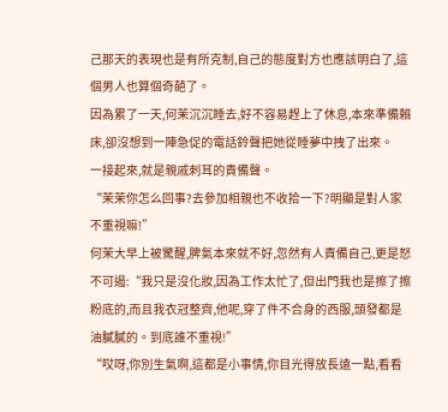己那天的表現也是有所克制,自己的態度對方也應該明白了,這個男人也算個奇葩了。
因為累了一天,何茉沉沉睡去,好不容易趕上了休息,本來準備賴床,卻沒想到一陣急促的電話鈴聲把她從睡夢中拽了出來。
一接起來,就是親戚刺耳的責備聲。
“茉茉你怎么回事?去參加相親也不收拾一下?明顯是對人家不重視嘛!”
何茉大早上被驚醒,脾氣本來就不好,忽然有人責備自己,更是怒不可遏:“我只是沒化妝,因為工作太忙了,但出門我也是擦了擦粉底的,而且我衣冠整齊,他呢,穿了件不合身的西服,頭發都是油膩膩的。到底誰不重視!”
“哎呀,你別生氣啊,這都是小事情,你目光得放長遠一點,看看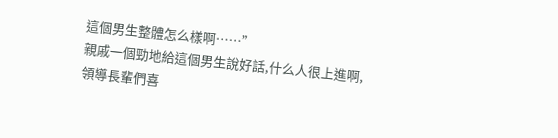這個男生整體怎么樣啊……”
親戚一個勁地給這個男生說好話,什么人很上進啊,領導長輩們喜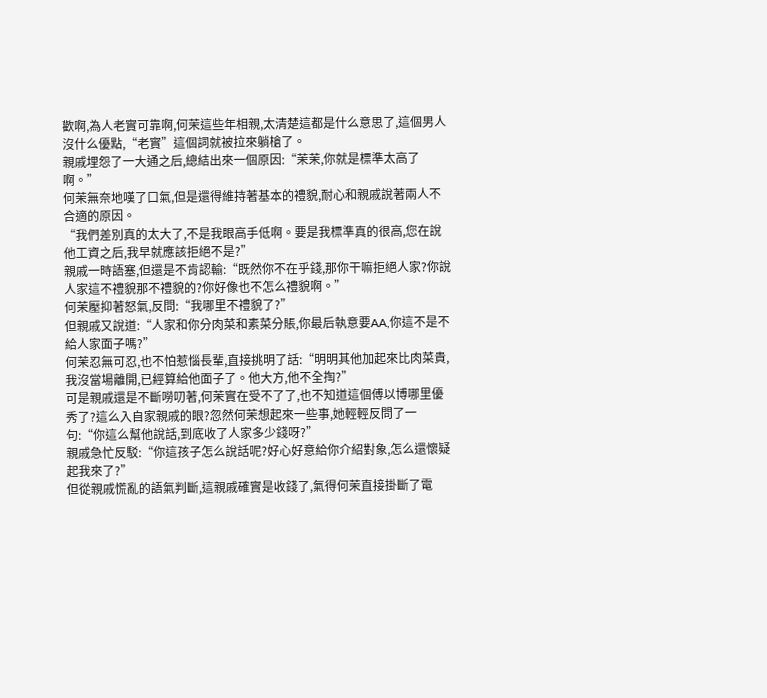歡啊,為人老實可靠啊,何茉這些年相親,太清楚這都是什么意思了,這個男人沒什么優點,“老實”這個詞就被拉來躺槍了。
親戚埋怨了一大通之后,總結出來一個原因:“茉茉,你就是標準太高了啊。”
何茉無奈地嘆了口氣,但是還得維持著基本的禮貌,耐心和親戚說著兩人不合適的原因。
“我們差別真的太大了,不是我眼高手低啊。要是我標準真的很高,您在說他工資之后,我早就應該拒絕不是?”
親戚一時語塞,但還是不肯認輸:“既然你不在乎錢,那你干嘛拒絕人家?你說人家這不禮貌那不禮貌的?你好像也不怎么禮貌啊。”
何茉壓抑著怒氣,反問:“我哪里不禮貌了?”
但親戚又說道:“人家和你分肉菜和素菜分賬,你最后執意要AA,你這不是不給人家面子嗎?”
何茉忍無可忍,也不怕惹惱長輩,直接挑明了話:“明明其他加起來比肉菜貴,我沒當場離開,已經算給他面子了。他大方,他不全掏?”
可是親戚還是不斷嘮叨著,何茉實在受不了了,也不知道這個傅以博哪里優秀了?這么入自家親戚的眼?忽然何茉想起來一些事,她輕輕反問了一句:“你這么幫他說話,到底收了人家多少錢呀?”
親戚急忙反駁:“你這孩子怎么說話呢?好心好意給你介紹對象,怎么還懷疑起我來了?”
但從親戚慌亂的語氣判斷,這親戚確實是收錢了,氣得何茉直接掛斷了電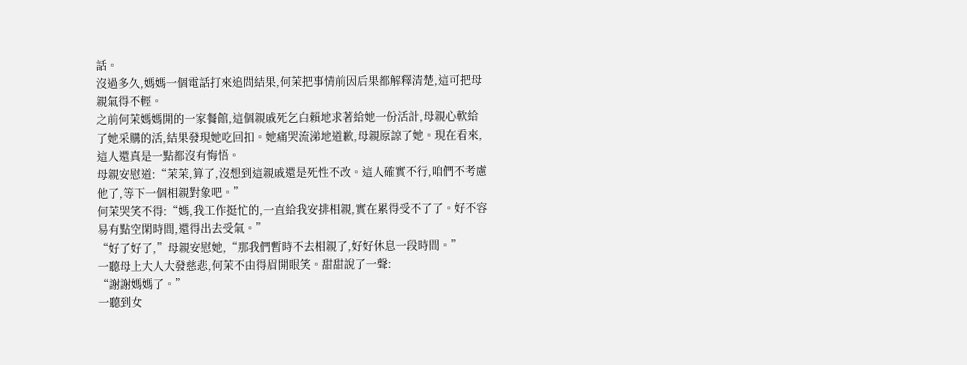話。
沒過多久,媽媽一個電話打來追問結果,何茉把事情前因后果都解釋清楚,這可把母親氣得不輕。
之前何茉媽媽開的一家餐館,這個親戚死乞白賴地求著給她一份活計,母親心軟給了她采購的活,結果發現她吃回扣。她痛哭流涕地道歉,母親原諒了她。現在看來,這人還真是一點都沒有悔悟。
母親安慰道:“茉茉,算了,沒想到這親戚還是死性不改。這人確實不行,咱們不考慮他了,等下一個相親對象吧。”
何茉哭笑不得:“媽,我工作挺忙的,一直給我安排相親,實在累得受不了了。好不容易有點空閑時間,還得出去受氣。”
“好了好了,”母親安慰她,“那我們暫時不去相親了,好好休息一段時間。”
一聽母上大人大發慈悲,何茉不由得眉開眼笑。甜甜說了一聲:
“謝謝媽媽了。”
一聽到女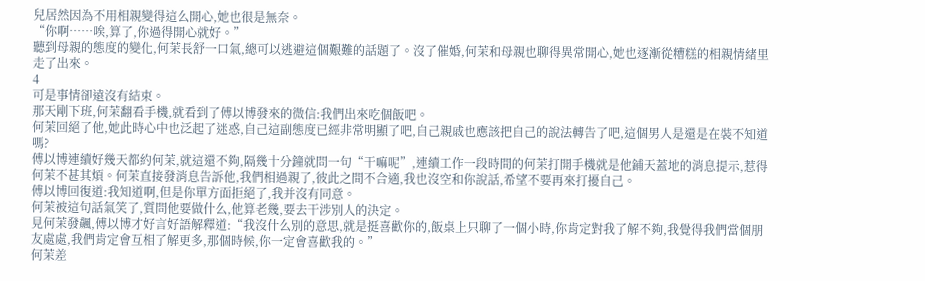兒居然因為不用相親變得這么開心,她也很是無奈。
“你啊……唉,算了,你過得開心就好。”
聽到母親的態度的變化,何茉長舒一口氣,總可以逃避這個艱難的話題了。沒了催婚,何茉和母親也聊得異常開心,她也逐漸從糟糕的相親情緒里走了出來。
4
可是事情卻遠沒有結束。
那天剛下班,何茉翻看手機,就看到了傅以博發來的微信:我們出來吃個飯吧。
何茉回絕了他,她此時心中也泛起了迷惑,自己這副態度已經非常明顯了吧,自己親戚也應該把自己的說法轉告了吧,這個男人是還是在裝不知道嗎?
傅以博連續好幾天都約何茉,就這還不夠,隔幾十分鐘就問一句“干嘛呢”,連續工作一段時間的何茉打開手機就是他鋪天蓋地的消息提示,惹得何茉不甚其煩。何茉直接發消息告訴他,我們相過親了,彼此之間不合適,我也沒空和你說話,希望不要再來打擾自己。
傅以博回復道:我知道啊,但是你單方面拒絕了,我并沒有同意。
何茉被這句話氣笑了,質問他要做什么,他算老幾,要去干涉別人的決定。
見何茉發飆,傅以博才好言好語解釋道:“我沒什么別的意思,就是挺喜歡你的,飯桌上只聊了一個小時,你肯定對我了解不夠,我覺得我們當個朋友處處,我們肯定會互相了解更多,那個時候,你一定會喜歡我的。”
何茉差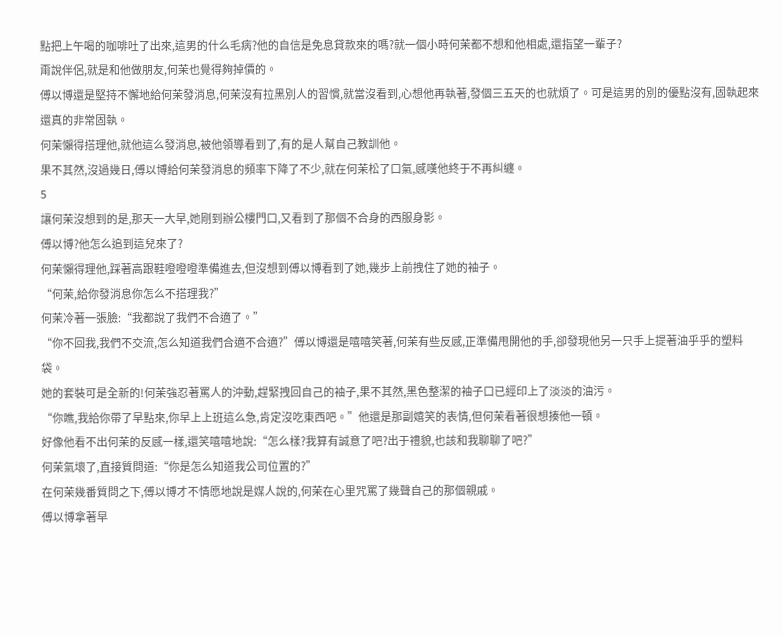點把上午喝的咖啡吐了出來,這男的什么毛病?他的自信是免息貸款來的嗎?就一個小時何茉都不想和他相處,還指望一輩子?
甭說伴侶,就是和他做朋友,何茉也覺得夠掉價的。
傅以博還是堅持不懈地給何茉發消息,何茉沒有拉黑別人的習慣,就當沒看到,心想他再執著,發個三五天的也就煩了。可是這男的別的優點沒有,固執起來還真的非常固執。
何茉懶得搭理他,就他這么發消息,被他領導看到了,有的是人幫自己教訓他。
果不其然,沒過幾日,傅以博給何茉發消息的頻率下降了不少,就在何茉松了口氣,感嘆他終于不再糾纏。
5
讓何茉沒想到的是,那天一大早,她剛到辦公樓門口,又看到了那個不合身的西服身影。
傅以博?他怎么追到這兒來了?
何茉懶得理他,踩著高跟鞋噔噔噔準備進去,但沒想到傅以博看到了她,幾步上前拽住了她的袖子。
“何茉,給你發消息你怎么不搭理我?”
何茉冷著一張臉:“我都說了我們不合適了。”
“你不回我,我們不交流,怎么知道我們合適不合適?”傅以博還是嘻嘻笑著,何茉有些反感,正準備甩開他的手,卻發現他另一只手上提著油乎乎的塑料袋。
她的套裝可是全新的!何茉強忍著罵人的沖動,趕緊拽回自己的袖子,果不其然,黑色整潔的袖子口已經印上了淡淡的油污。
“你瞧,我給你帶了早點來,你早上上班這么急,肯定沒吃東西吧。”他還是那副嬉笑的表情,但何茉看著很想揍他一頓。
好像他看不出何茉的反感一樣,還笑嘻嘻地說:“怎么樣?我算有誠意了吧?出于禮貌,也該和我聊聊了吧?”
何茉氣壞了,直接質問道:“你是怎么知道我公司位置的?”
在何茉幾番質問之下,傅以博才不情愿地說是媒人說的,何茉在心里咒罵了幾聲自己的那個親戚。
傅以博拿著早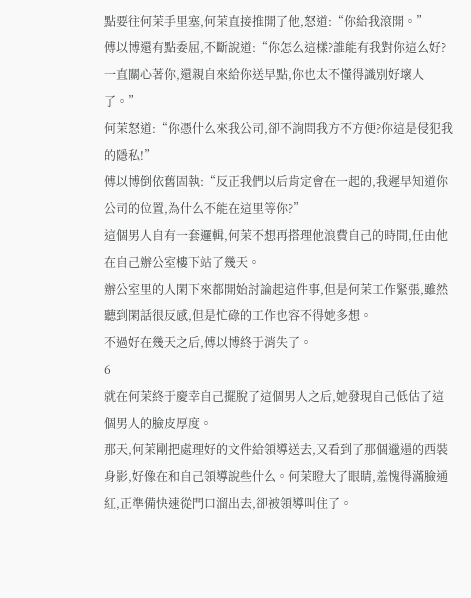點要往何茉手里塞,何茉直接推開了他,怒道:“你給我滾開。”
傅以博還有點委屈,不斷說道:“你怎么這樣?誰能有我對你這么好?一直關心著你,還親自來給你送早點,你也太不懂得識別好壞人了。”
何茉怒道:“你憑什么來我公司,卻不詢問我方不方便?你這是侵犯我的隱私!”
傅以博倒依舊固執:“反正我們以后肯定會在一起的,我遲早知道你公司的位置,為什么不能在這里等你?”
這個男人自有一套邏輯,何茉不想再搭理他浪費自己的時間,任由他在自己辦公室樓下站了幾天。
辦公室里的人閑下來都開始討論起這件事,但是何茉工作緊張,雖然聽到閑話很反感,但是忙碌的工作也容不得她多想。
不過好在幾天之后,傅以博終于消失了。
6
就在何茉終于慶幸自己擺脫了這個男人之后,她發現自己低估了這個男人的臉皮厚度。
那天,何茉剛把處理好的文件給領導送去,又看到了那個邋遢的西裝身影,好像在和自己領導說些什么。何茉瞪大了眼睛,羞愧得滿臉通紅,正準備快速從門口溜出去,卻被領導叫住了。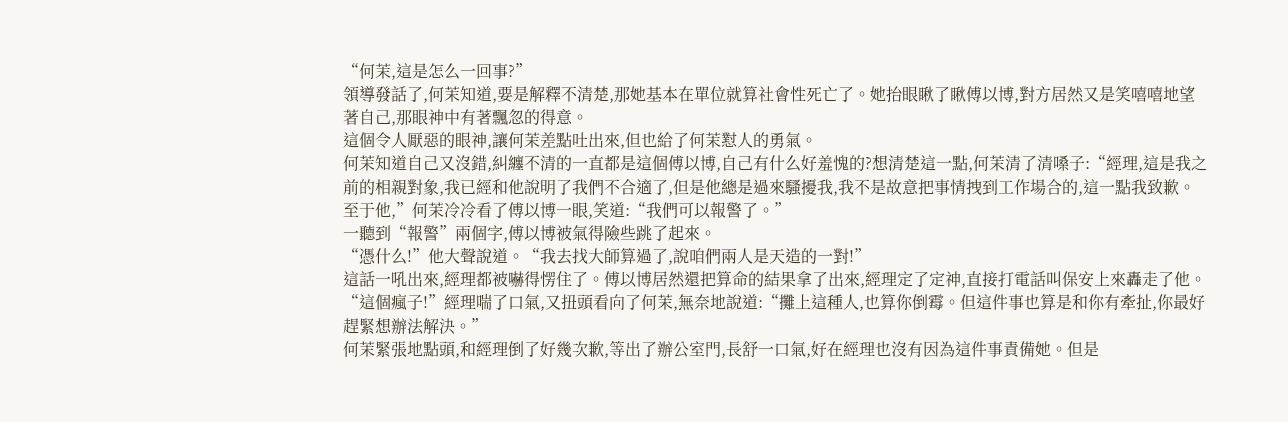“何茉,這是怎么一回事?”
領導發話了,何茉知道,要是解釋不清楚,那她基本在單位就算社會性死亡了。她抬眼瞅了瞅傅以博,對方居然又是笑嘻嘻地望著自己,那眼神中有著飄忽的得意。
這個令人厭惡的眼神,讓何茉差點吐出來,但也給了何茉懟人的勇氣。
何茉知道自己又沒錯,糾纏不清的一直都是這個傅以博,自己有什么好羞愧的?想清楚這一點,何茉清了清嗓子:“經理,這是我之前的相親對象,我已經和他說明了我們不合適了,但是他總是過來騷擾我,我不是故意把事情拽到工作場合的,這一點我致歉。至于他,”何茉冷冷看了傅以博一眼,笑道:“我們可以報警了。”
一聽到“報警”兩個字,傅以博被氣得險些跳了起來。
“憑什么!”他大聲說道。“我去找大師算過了,說咱們兩人是天造的一對!”
這話一吼出來,經理都被嚇得愣住了。傅以博居然還把算命的結果拿了出來,經理定了定神,直接打電話叫保安上來轟走了他。
“這個瘋子!”經理喘了口氣,又扭頭看向了何茉,無奈地說道:“攤上這種人,也算你倒霉。但這件事也算是和你有牽扯,你最好趕緊想辦法解決。”
何茉緊張地點頭,和經理倒了好幾次歉,等出了辦公室門,長舒一口氣,好在經理也沒有因為這件事責備她。但是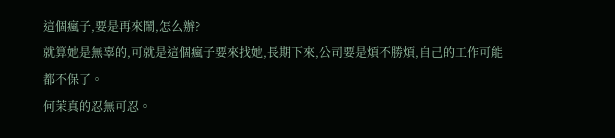這個瘋子,要是再來鬧,怎么辦?
就算她是無辜的,可就是這個瘋子要來找她,長期下來,公司要是煩不勝煩,自己的工作可能都不保了。
何茉真的忍無可忍。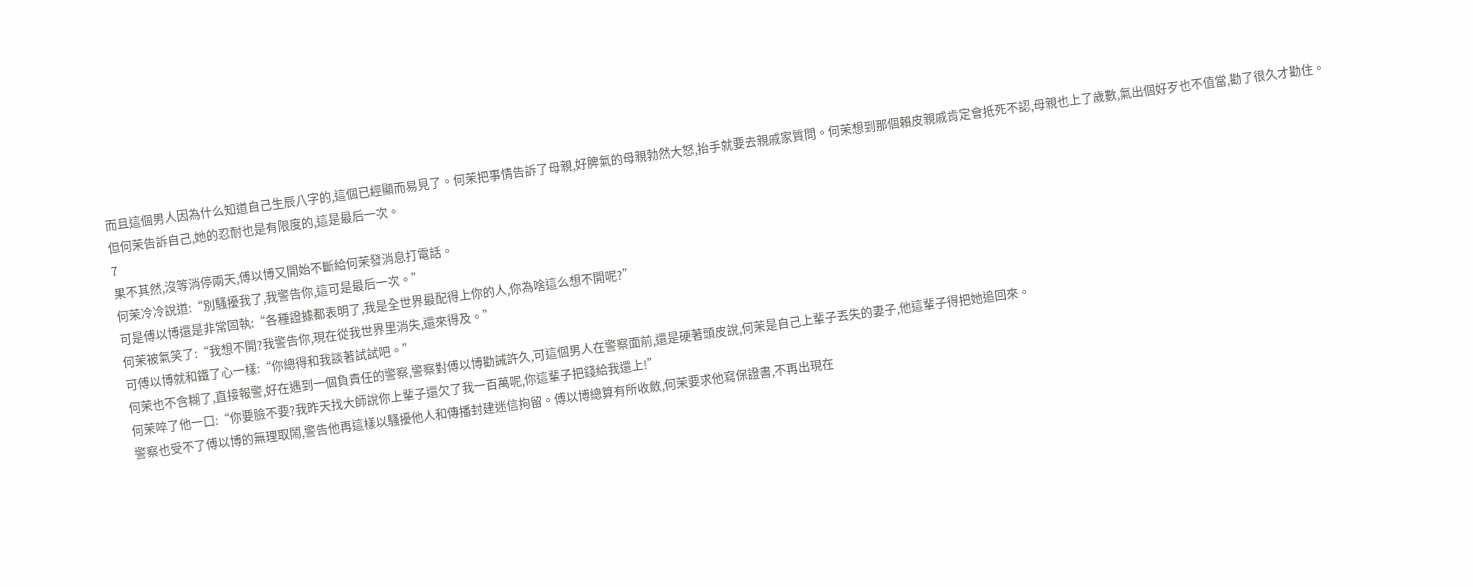而且這個男人因為什么知道自己生辰八字的,這個已經顯而易見了。何茉把事情告訴了母親,好脾氣的母親勃然大怒,抬手就要去親戚家質問。何茉想到那個賴皮親戚肯定會抵死不認,母親也上了歲數,氣出個好歹也不值當,勸了很久才勸住。
但何茉告訴自己,她的忍耐也是有限度的,這是最后一次。
7
果不其然,沒等消停兩天,傅以博又開始不斷給何茉發消息打電話。
何茉冷冷說道:“別騷擾我了,我警告你,這可是最后一次。”
可是傅以博還是非常固執:“各種證據都表明了,我是全世界最配得上你的人,你為啥這么想不開呢?”
何茉被氣笑了:“我想不開?我警告你,現在從我世界里消失,還來得及。”
可傅以博就和鐵了心一樣:“你總得和我談著試試吧。”
何茉也不含糊了,直接報警,好在遇到一個負責任的警察,警察對傅以博勸誡許久,可這個男人在警察面前,還是硬著頭皮說,何茉是自己上輩子丟失的妻子,他這輩子得把她追回來。
何茉啐了他一口:“你要臉不要?我昨天找大師說你上輩子還欠了我一百萬呢,你這輩子把錢給我還上!”
警察也受不了傅以博的無理取鬧,警告他再這樣以騷擾他人和傳播封建迷信拘留。傅以博總算有所收斂,何茉要求他寫保證書,不再出現在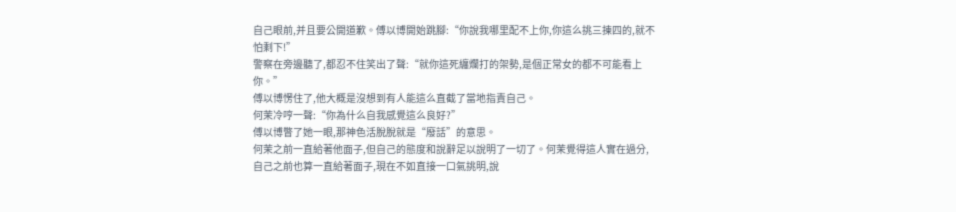自己眼前,并且要公開道歉。傅以博開始跳腳:“你說我哪里配不上你,你這么挑三揀四的,就不怕剩下!”
警察在旁邊聽了,都忍不住笑出了聲:“就你這死纏爛打的架勢,是個正常女的都不可能看上你。”
傅以博愣住了,他大概是沒想到有人能這么直截了當地指責自己。
何茉冷哼一聲:“你為什么自我感覺這么良好?”
傅以博瞥了她一眼,那神色活脫脫就是“廢話”的意思。
何茉之前一直給著他面子,但自己的態度和說辭足以說明了一切了。何茉覺得這人實在過分,自己之前也算一直給著面子,現在不如直接一口氣挑明,說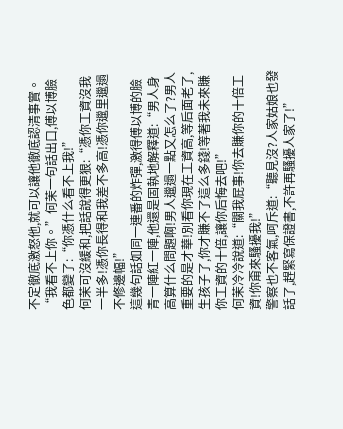不定徹底激怒他,就可以讓他徹底認清事實。
“我看不上你。”何茉一句話出口,傅以博臉色都變了:“你憑什么看不上我!”
何茉可沒緩和,把話說得更狠:“憑你工資沒我一半多!憑你長得和我差不多高!憑你邋里邋遢不修邊幅!”
這幾句話如同一連番的炸彈,激得傅以博的臉青一陣紅一陣,他還是固執地解釋道:“男人身高算什么問題啊!男人邋遢一點又怎么了?男人重要的是才華!別看你現在工資高,等后面老了,生孩子了,你才賺不了這么多錢!等著我未來賺你工資的十倍,讓你后悔去吧!”
何茉冷冷說道:“關我屁事!你去賺你的十倍工資!你甭來騷擾我!”
警察也不客氣,呵斥道:“聽見沒?人家姑娘也發話了,趕緊寫保證書,不許再騷擾人家了!”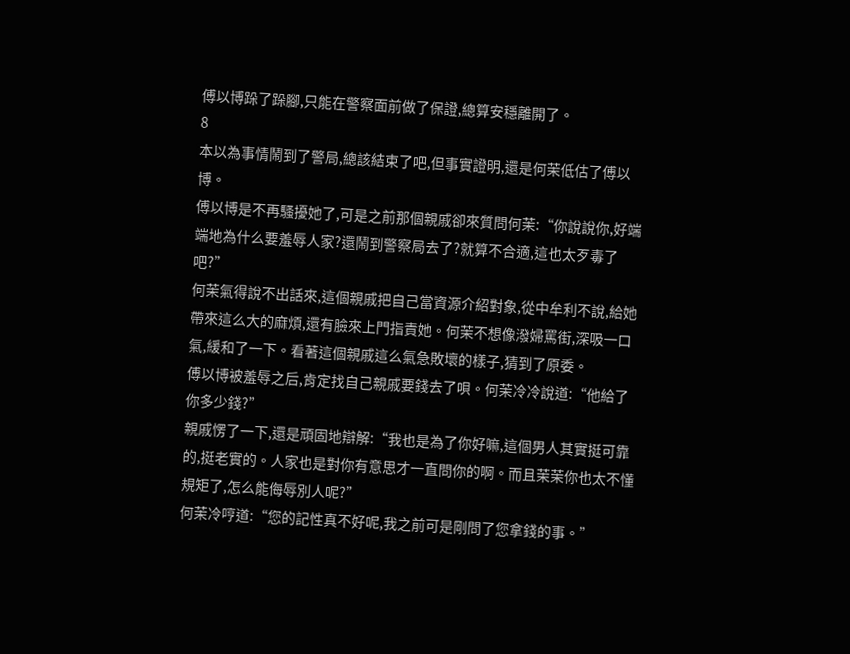傅以博跺了跺腳,只能在警察面前做了保證,總算安穩離開了。
8
本以為事情鬧到了警局,總該結束了吧,但事實證明,還是何茉低估了傅以博。
傅以博是不再騷擾她了,可是之前那個親戚卻來質問何茉:“你說說你,好端端地為什么要羞辱人家?還鬧到警察局去了?就算不合適,這也太歹毒了吧?”
何茉氣得說不出話來,這個親戚把自己當資源介紹對象,從中牟利不說,給她帶來這么大的麻煩,還有臉來上門指責她。何茉不想像潑婦罵街,深吸一口氣,緩和了一下。看著這個親戚這么氣急敗壞的樣子,猜到了原委。
傅以博被羞辱之后,肯定找自己親戚要錢去了唄。何茉冷冷說道:“他給了你多少錢?”
親戚愣了一下,還是頑固地辯解:“我也是為了你好嘛,這個男人其實挺可靠的,挺老實的。人家也是對你有意思才一直問你的啊。而且茉茉你也太不懂規矩了,怎么能侮辱別人呢?”
何茉冷哼道:“您的記性真不好呢,我之前可是剛問了您拿錢的事。”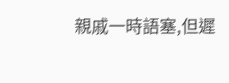親戚一時語塞,但遲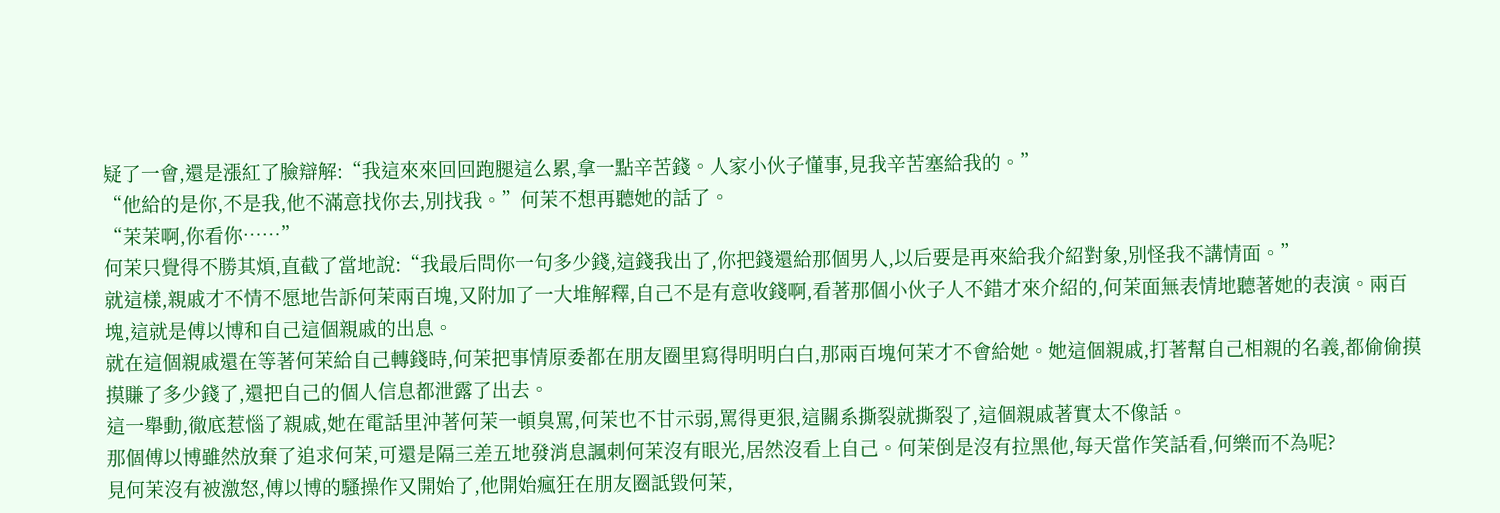疑了一會,還是漲紅了臉辯解:“我這來來回回跑腿這么累,拿一點辛苦錢。人家小伙子懂事,見我辛苦塞給我的。”
“他給的是你,不是我,他不滿意找你去,別找我。”何茉不想再聽她的話了。
“茉茉啊,你看你……”
何茉只覺得不勝其煩,直截了當地說:“我最后問你一句多少錢,這錢我出了,你把錢還給那個男人,以后要是再來給我介紹對象,別怪我不講情面。”
就這樣,親戚才不情不愿地告訴何茉兩百塊,又附加了一大堆解釋,自己不是有意收錢啊,看著那個小伙子人不錯才來介紹的,何茉面無表情地聽著她的表演。兩百塊,這就是傅以博和自己這個親戚的出息。
就在這個親戚還在等著何茉給自己轉錢時,何茉把事情原委都在朋友圈里寫得明明白白,那兩百塊何茉才不會給她。她這個親戚,打著幫自己相親的名義,都偷偷摸摸賺了多少錢了,還把自己的個人信息都泄露了出去。
這一舉動,徹底惹惱了親戚,她在電話里沖著何茉一頓臭罵,何茉也不甘示弱,罵得更狠,這關系撕裂就撕裂了,這個親戚著實太不像話。
那個傅以博雖然放棄了追求何茉,可還是隔三差五地發消息諷刺何茉沒有眼光,居然沒看上自己。何茉倒是沒有拉黑他,每天當作笑話看,何樂而不為呢?
見何茉沒有被激怒,傅以博的騷操作又開始了,他開始瘋狂在朋友圈詆毀何茉,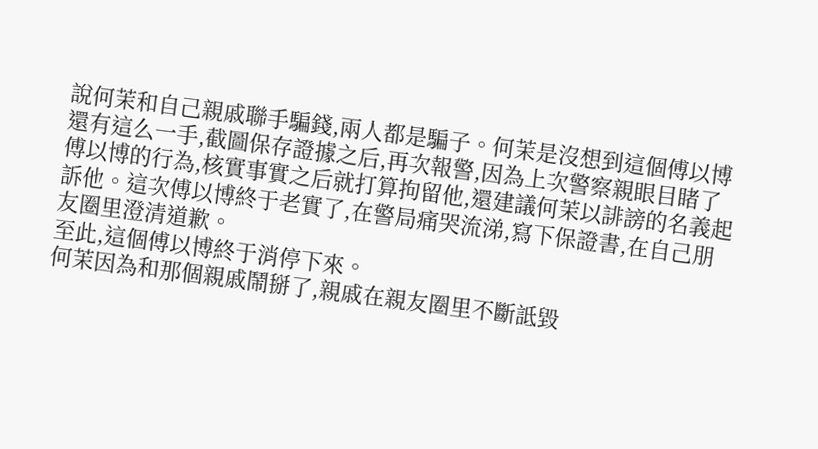說何茉和自己親戚聯手騙錢,兩人都是騙子。何茉是沒想到這個傅以博還有這么一手,截圖保存證據之后,再次報警,因為上次警察親眼目睹了傅以博的行為,核實事實之后就打算拘留他,還建議何茉以誹謗的名義起訴他。這次傅以博終于老實了,在警局痛哭流涕,寫下保證書,在自己朋友圈里澄清道歉。
至此,這個傅以博終于消停下來。
何茉因為和那個親戚鬧掰了,親戚在親友圈里不斷詆毀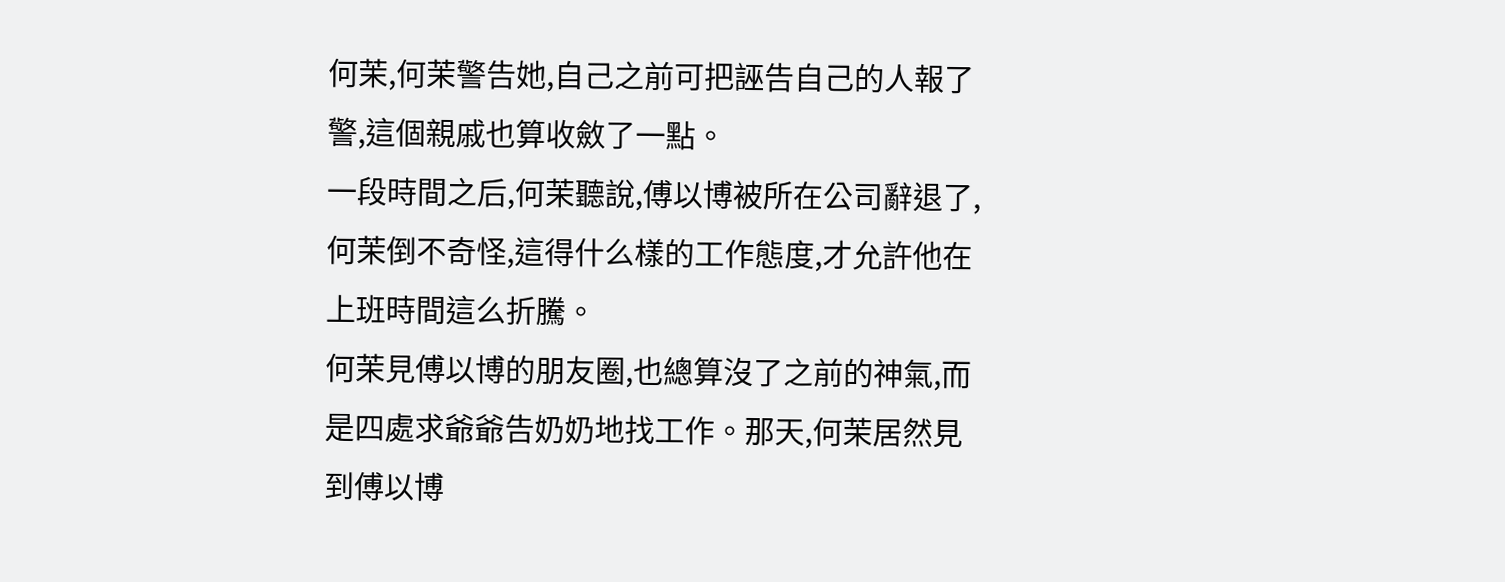何茉,何茉警告她,自己之前可把誣告自己的人報了警,這個親戚也算收斂了一點。
一段時間之后,何茉聽說,傅以博被所在公司辭退了,何茉倒不奇怪,這得什么樣的工作態度,才允許他在上班時間這么折騰。
何茉見傅以博的朋友圈,也總算沒了之前的神氣,而是四處求爺爺告奶奶地找工作。那天,何茉居然見到傅以博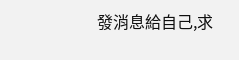發消息給自己,求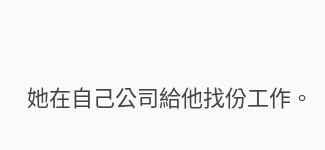她在自己公司給他找份工作。